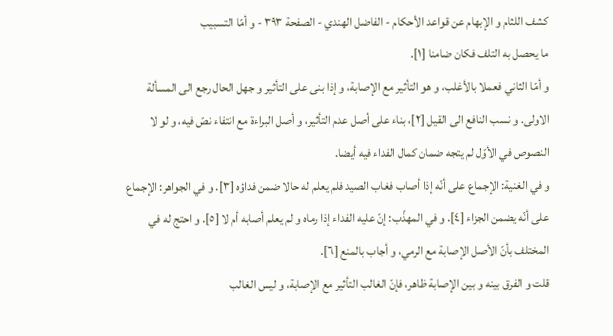كشف اللثام و الإبهام عن قواعد الأحكام - الفاضل الهندي - الصفحة ٣٩٣ - و أمّا التسبيب
ما يحصل به التلف فكان ضامنا [١].
و أمّا الثاني فعملا بالأغلب، و هو التأثير مع الإصابة، و إذا بنى على التأثير و جهل الحال رجع الى المسألة الاولى. و نسب النافع الى القيل [٢]، بناء على أصل عدم التأثير، و أصل البراءة مع انتفاء نصّ فيه، و لو لا النصوص في الأوّل لم يتجه ضمان كمال الفداء فيه أيضا.
و في الغنية: الإجماع على أنّه إذا أصاب فغاب الصيد فلم يعلم له حالا ضمن فداؤه [٣]. و في الجواهر: الإجماع على أنّه يضمن الجزاء [٤]. و في المهذّب: إنّ عليه الفداء إذا رماه و لم يعلم أصابه أم لا [٥]. و احتج له في المختلف بأنّ الأصل الإصابة مع الرمي، و أجاب بالمنع [٦].
قلت و الفرق بينه و بين الإصابة ظاهر، فإنّ الغالب التأثير مع الإصابة، و ليس الغالب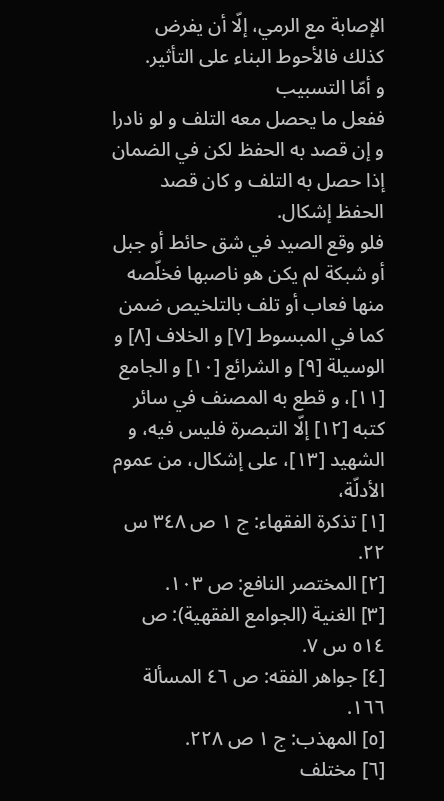الإصابة مع الرمي، إلّا أن يفرض كذلك فالأحوط البناء على التأثير.
و أمّا التسبيب
ففعل ما يحصل معه التلف و لو نادرا و إن قصد به الحفظ لكن في الضمان إذا حصل به التلف و كان قصد الحفظ إشكال.
فلو وقع الصيد في شق حائط أو جبل أو شبكة لم يكن هو ناصبها فخلّصه منها فعاب أو تلف بالتلخيص ضمن كما في المبسوط [٧] و الخلاف [٨] و الوسيلة [٩] و الشرائع [١٠] و الجامع [١١]، و قطع به المصنف في سائر كتبه [١٢] إلّا التبصرة فليس فيه، و الشهيد [١٣]، على إشكال، من عموم الأدلّة،
[١] تذكرة الفقهاء: ج ١ ص ٣٤٨ س ٢٢.
[٢] المختصر النافع: ص ١٠٣.
[٣] الغنية (الجوامع الفقهية): ص ٥١٤ س ٧.
[٤] جواهر الفقه: ص ٤٦ المسألة ١٦٦.
[٥] المهذب: ج ١ ص ٢٢٨.
[٦] مختلف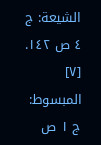الشيعة: ج ٤ ص ١٤٢.
[٧] المبسوط: ج ١ ص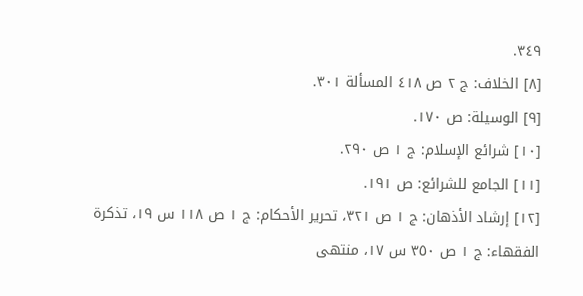٣٤٩.
[٨] الخلاف: ج ٢ ص ٤١٨ المسألة ٣٠١.
[٩] الوسيلة: ص ١٧٠.
[١٠] شرائع الإسلام: ج ١ ص ٢٩٠.
[١١] الجامع للشرائع: ص ١٩١.
[١٢] إرشاد الأذهان: ج ١ ص ٣٢١، تحرير الأحكام: ج ١ ص ١١٨ س ١٩، تذكرة الفقهاء: ج ١ ص ٣٥٠ س ١٧، منتهى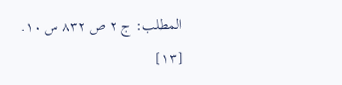المطلب: ج ٢ ص ٨٣٢ س ١٠.
[١٣]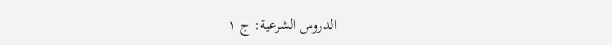الدروس الشرعية: ج ١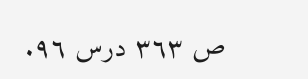ص ٣٦٣ درس ٩٦.